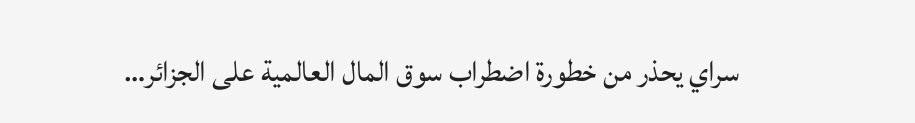سراي يحذر من خطورة اضطراب سوق المال العالمية على الجزائر…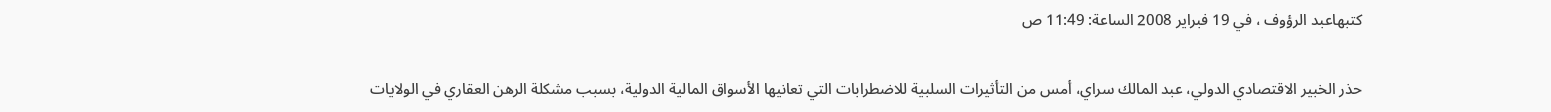كتبهاعبد الرؤوف ، في 19 فبراير 2008 الساعة: 11:49 ص

حذر الخبير الاقتصادي الدولي، عبد المالك سراي، أمس من التأثيرات السلبية للاضطرابات التي تعانيها الأسواق المالية الدولية، بسبب مشكلة الرهن العقاري في الولايات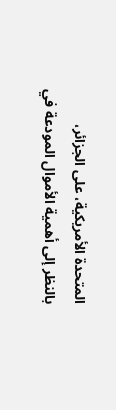المتحدة الأمريكية، على الجزائر، بالنظر إلى أهمية الأموال المودعة في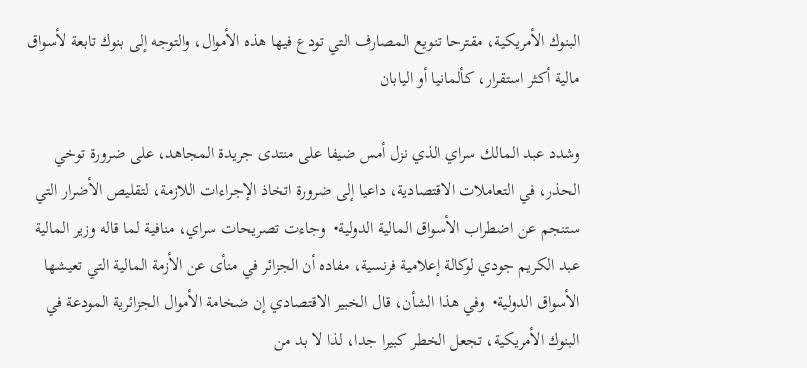البنوك الأمريكية، مقترحا تنويع المصارف التي تودع فيها هذه الأموال، والتوجه إلى بنوك تابعة لأسواق مالية أكثر استقرار، كألمانيا أو اليابان

وشدد عبد المالك سراي الذي نزل أمس ضيفا على منتدى جريدة المجاهد، على ضرورة توخي الحذر، في التعاملات الاقتصادية، داعيا إلى ضرورة اتخاذ الإجراءات اللازمة، لتقليص الأضرار التي ستنجم عن اضطراب الأسواق المالية الدولية•  وجاءت تصريحات سراي، منافية لما قاله وزير المالية عبد الكريم جودي لوكالة إعلامية فرنسية، مفاده أن الجزائر في منأى عن الأزمة المالية التي تعيشها الأسواق الدولية•  وفي هذا الشأن، قال الخبير الاقتصادي إن ضخامة الأموال الجزائرية المودعة في البنوك الأمريكية، تجعل الخطر كبيرا جدا، لذا لا بد من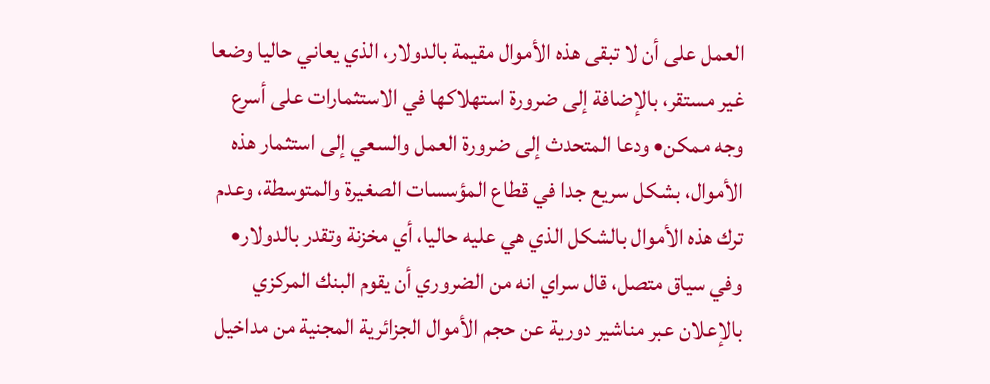العمل على أن لا تبقى هذه الأموال مقيمة بالدولار، الذي يعاني حاليا وضعا غير مستقر، بالإضافة إلى ضرورة استهلاكها في الاستثمارات على أسرع وجه ممكن• ودعا المتحدث إلى ضرورة العمل والسعي إلى استثمار هذه الأموال، بشكل سريع جدا في قطاع المؤسسات الصغيرة والمتوسطة، وعدم ترك هذه الأموال بالشكل الذي هي عليه حاليا، أي مخزنة وتقدر بالدولار• وفي سياق متصل، قال سراي انه من الضروري أن يقوم البنك المركزي بالإعلان عبر مناشير دورية عن حجم الأموال الجزائرية المجنية من مداخيل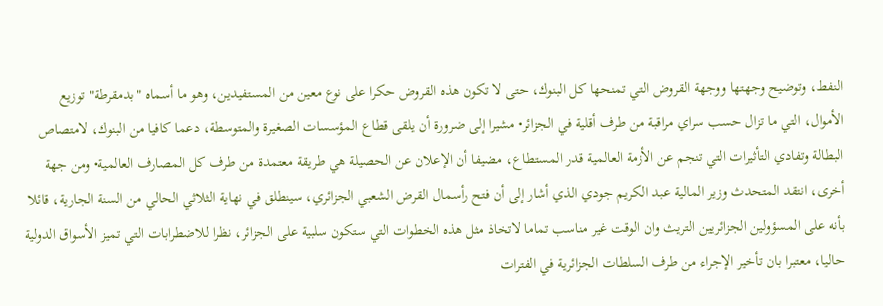النفط، وتوضيح وجهتها ووجهة القروض التي تمنحها كل البنوك، حتى لا تكون هذه القروض حكرا على نوع معين من المستفيدين، وهو ما أسماه "بدمقرطة" توزيع الأموال، التي ما تزال حسب سراي مراقبة من طرف أقلية في الجزائر• مشيرا إلى ضرورة أن يلقى قطاع المؤسسات الصغيرة والمتوسطة، دعما كافيا من البنوك، لامتصاص البطالة وتفادي التأثيرات التي تنجم عن الأزمة العالمية قدر المستطاع، مضيفا أن الإعلان عن الحصيلة هي طريقة معتمدة من طرف كل المصارف العالمية• ومن جهة أخرى، انتقد المتحدث وزير المالية عبد الكريم جودي الذي أشار إلى أن فتح رأسمال القرض الشعبي الجزائري، سينطلق في نهاية الثلاثي الحالي من السنة الجارية، قائلا بأنه على المسؤولين الجزائريين التريث وان الوقت غير مناسب تماما لاتخاذ مثل هذه الخطوات التي ستكون سلبية على الجزائر، نظرا للاضطرابات التي تميز الأسواق الدولية حاليا، معتبرا بان تأخير الإجراء من طرف السلطات الجزائرية في الفترات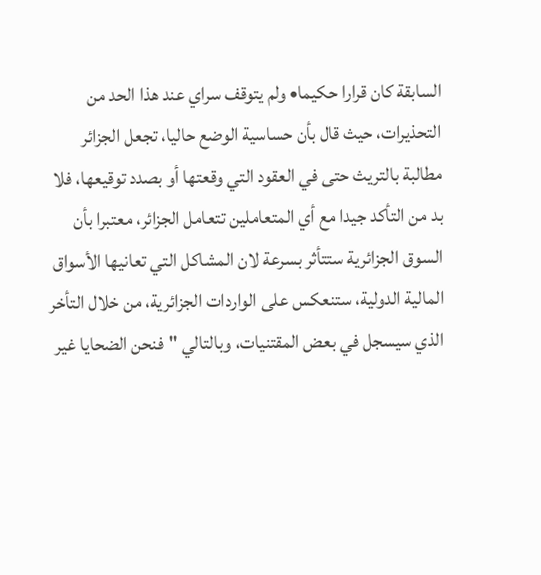السابقة كان قرارا حكيما• ولم يتوقف سراي عند هذا الحد من التحذيرات، حيث قال بأن حساسية الوضع حاليا، تجعل الجزائر مطالبة بالتريث حتى في العقود التي وقعتها أو بصدد توقيعها، فلا بد من التأكد جيدا مع أي المتعاملين تتعامل الجزائر، معتبرا بأن السوق الجزائرية ستتأثر بسرعة لان المشاكل التي تعانيها الأسواق المالية الدولية، ستنعكس على الواردات الجزائرية، من خلال التأخر الذي سيسجل في بعض المقتنيات، وبالتالي "فنحن الضحايا غير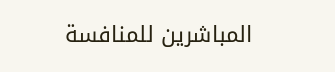المباشرين للمنافسة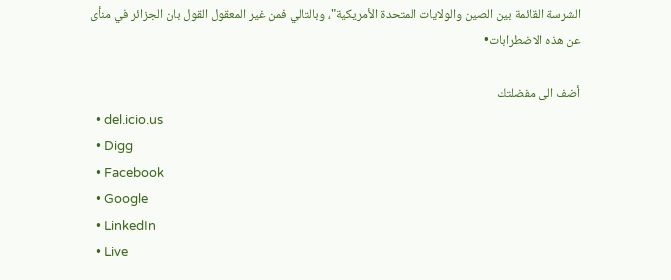الشرسة القائمة بين الصين والولايات المتحدة الأمريكية"، وبالتالي فمن غير المعقول القول بان الجزائر في منأى عن هذه الاضطرابات•

أضف الى مفضلتك
  • del.icio.us
  • Digg
  • Facebook
  • Google
  • LinkedIn
  • Live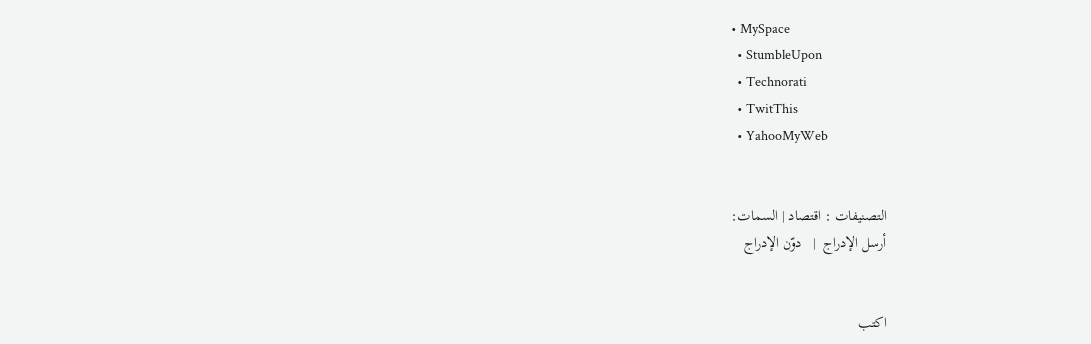• MySpace
  • StumbleUpon
  • Technorati
  • TwitThis
  • YahooMyWeb


التصنيفات : اقتصاد | السمات:
أرسل الإدراج  |   دوّن الإدراج


اكتب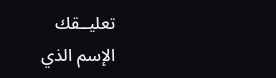تعليــقك
الإسم الذي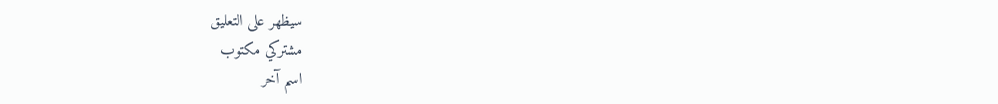سيظهر على التعليق
مشتركي مكتوب
اسم آخر